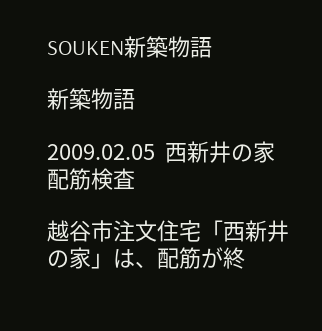SOUKEN新築物語

新築物語

2009.02.05  西新井の家 配筋検査

越谷市注文住宅「西新井の家」は、配筋が終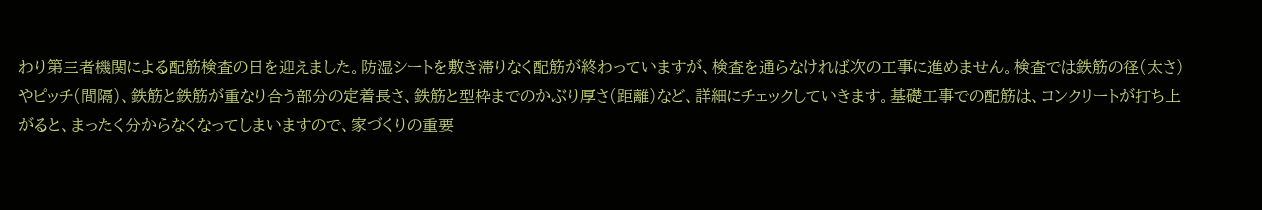わり第三者機関による配筋検査の日を迎えました。防湿シートを敷き滞りなく配筋が終わっていますが、検査を通らなければ次の工事に進めません。検査では鉄筋の径(太さ)やピッチ(間隔)、鉄筋と鉄筋が重なり合う部分の定着長さ、鉄筋と型枠までのかぶり厚さ(距離)など、詳細にチェックしていきます。基礎工事での配筋は、コンクリートが打ち上がると、まったく分からなくなってしまいますので、家づくりの重要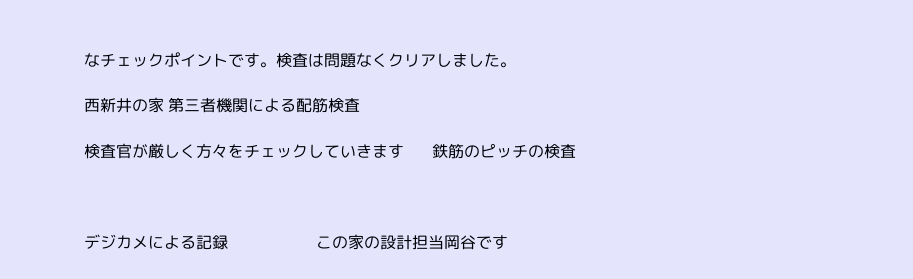なチェックポイントです。検査は問題なくクリアしました。

西新井の家 第三者機関による配筋検査

検査官が厳しく方々をチェックしていきます       鉄筋のピッチの検査



デジカメによる記録                      この家の設計担当岡谷です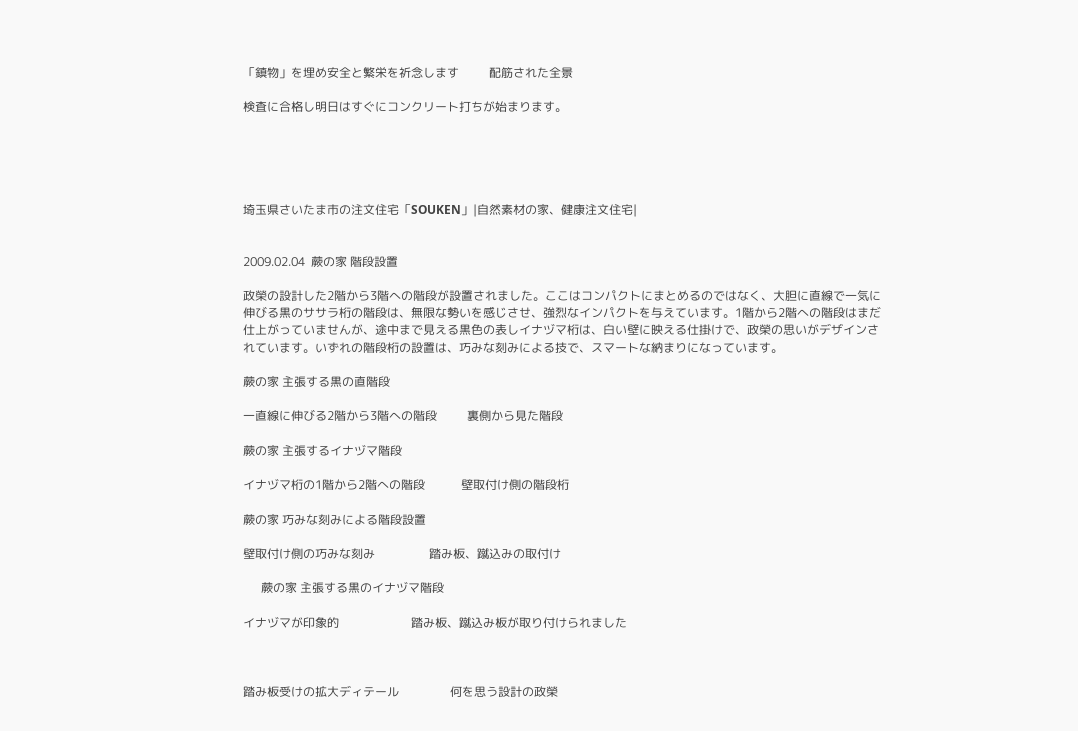「鎮物」を埋め安全と繁栄を祈念します          配筋された全景

検査に合格し明日はすぐにコンクリート打ちが始まります。





埼玉県さいたま市の注文住宅「SOUKEN」|自然素材の家、健康注文住宅|


2009.02.04  蕨の家 階段設置

政榮の設計した2階から3階への階段が設置されました。ここはコンパクトにまとめるのではなく、大胆に直線で一気に伸びる黒のササラ桁の階段は、無限な勢いを感じさせ、強烈なインパクトを与えています。1階から2階への階段はまだ仕上がっていませんが、途中まで見える黒色の表しイナヅマ桁は、白い壁に映える仕掛けで、政榮の思いがデザインされています。いずれの階段桁の設置は、巧みな刻みによる技で、スマートな納まりになっています。

蕨の家 主張する黒の直階段

一直線に伸びる2階から3階への階段          裏側から見た階段

蕨の家 主張するイナヅマ階段

イナヅマ桁の1階から2階への階段            壁取付け側の階段桁

蕨の家 巧みな刻みによる階段設置

壁取付け側の巧みな刻み                  踏み板、蹴込みの取付け

      蕨の家 主張する黒のイナヅマ階段

イナヅマが印象的                        踏み板、蹴込み板が取り付けられました



踏み板受けの拡大ディテール                 何を思う設計の政榮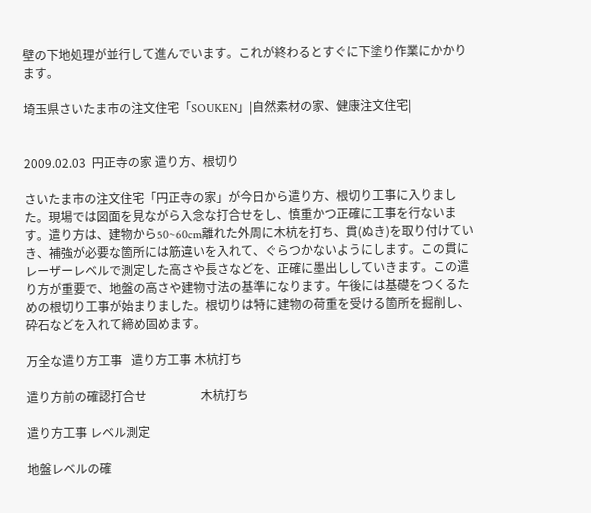壁の下地処理が並行して進んでいます。これが終わるとすぐに下塗り作業にかかります。

埼玉県さいたま市の注文住宅「SOUKEN」|自然素材の家、健康注文住宅|


2009.02.03  円正寺の家 遣り方、根切り

さいたま市の注文住宅「円正寺の家」が今日から遣り方、根切り工事に入りました。現場では図面を見ながら入念な打合せをし、慎重かつ正確に工事を行ないます。遣り方は、建物から50~60cm離れた外周に木杭を打ち、貫(ぬき)を取り付けていき、補強が必要な箇所には筋違いを入れて、ぐらつかないようにします。この貫にレーザーレベルで測定した高さや長さなどを、正確に墨出ししていきます。この遣り方が重要で、地盤の高さや建物寸法の基準になります。午後には基礎をつくるための根切り工事が始まりました。根切りは特に建物の荷重を受ける箇所を掘削し、砕石などを入れて締め固めます。

万全な遣り方工事   遣り方工事 木杭打ち

遣り方前の確認打合せ                  木杭打ち

遣り方工事 レベル測定

地盤レベルの確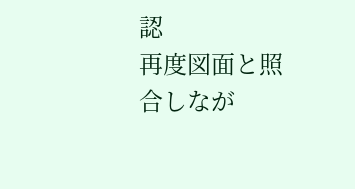認                     再度図面と照合しなが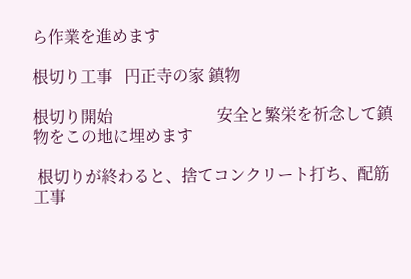ら作業を進めます

根切り工事   円正寺の家 鎮物

根切り開始                          安全と繁栄を祈念して鎮物をこの地に埋めます

 根切りが終わると、捨てコンクリート打ち、配筋工事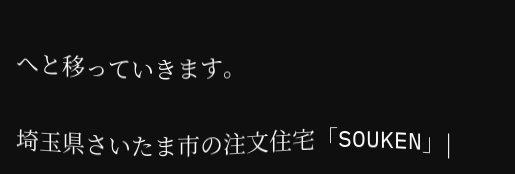へと移っていきます。

埼玉県さいたま市の注文住宅「SOUKEN」|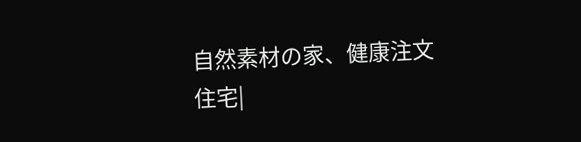自然素材の家、健康注文住宅|